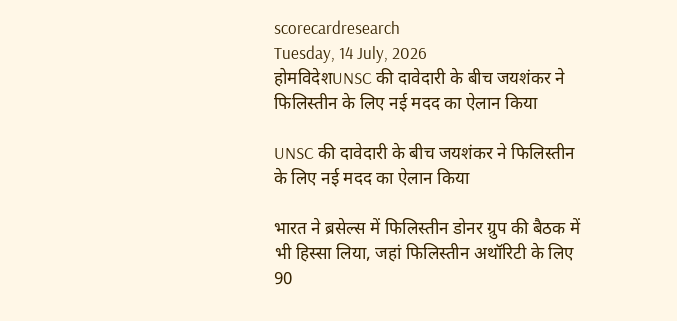scorecardresearch
Tuesday, 14 July, 2026
होमविदेशUNSC की दावेदारी के बीच जयशंकर ने फिलिस्तीन के लिए नई मदद का ऐलान किया

UNSC की दावेदारी के बीच जयशंकर ने फिलिस्तीन के लिए नई मदद का ऐलान किया

भारत ने ब्रसेल्स में फिलिस्तीन डोनर ग्रुप की बैठक में भी हिस्सा लिया, जहां फिलिस्तीन अथॉरिटी के लिए 90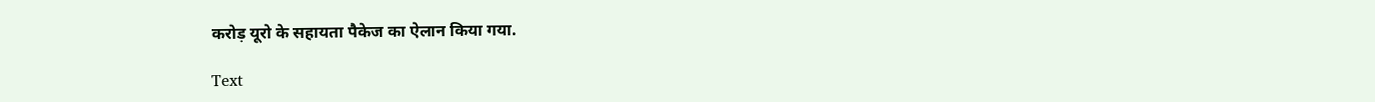करोड़ यूरो के सहायता पैकेज का ऐलान किया गया.

Text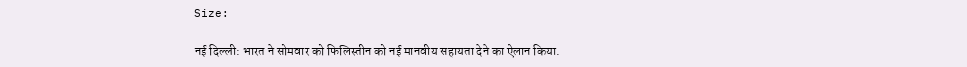Size:

नई दिल्ली: भारत ने सोमवार को फिलिस्तीन को नई मानवीय सहायता देने का ऐलान किया.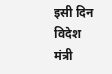इसी दिन विदेश मंत्री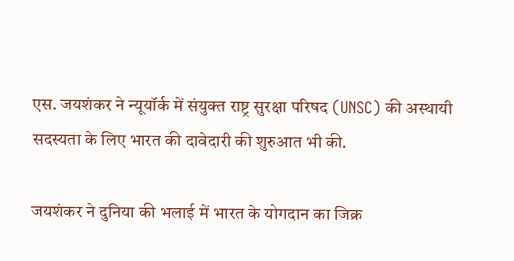एस. जयशंकर ने न्यूयॉर्क में संयुक्त राष्ट्र सुरक्षा परिषद (UNSC) की अस्थायी सदस्यता के लिए भारत की दावेदारी की शुरुआत भी की.

जयशंकर ने दुनिया की भलाई में भारत के योगदान का जिक्र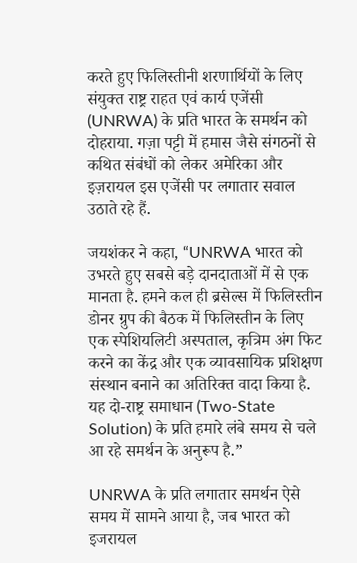करते हुए फिलिस्तीनी शरणार्थियों के लिए संयुक्त राष्ट्र राहत एवं कार्य एजेंसी (UNRWA) के प्रति भारत के समर्थन को दोहराया. गज़ा पट्टी में हमास जैसे संगठनों से कथित संबंधों को लेकर अमेरिका और इज़रायल इस एजेंसी पर लगातार सवाल उठाते रहे हैं.

जयशंकर ने कहा, “UNRWA भारत को उभरते हुए सबसे बड़े दानदाताओं में से एक मानता है. हमने कल ही ब्रसेल्स में फिलिस्तीन डोनर ग्रुप की बैठक में फिलिस्तीन के लिए एक स्पेशियलिटी अस्पताल, कृत्रिम अंग फिट करने का केंद्र और एक व्यावसायिक प्रशिक्षण संस्थान बनाने का अतिरिक्त वादा किया है. यह दो-राष्ट्र समाधान (Two-State Solution) के प्रति हमारे लंबे समय से चले आ रहे समर्थन के अनुरूप है.”

UNRWA के प्रति लगातार समर्थन ऐसे समय में सामने आया है, जब भारत को इजरायल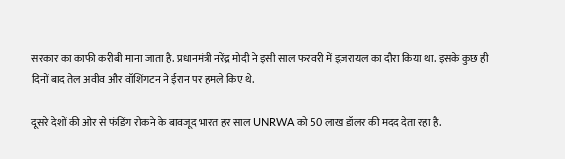सरकार का काफी करीबी माना जाता है. प्रधानमंत्री नरेंद्र मोदी ने इसी साल फरवरी में इज़रायल का दौरा किया था. इसके कुछ ही दिनों बाद तेल अवीव और वॉशिंगटन ने ईरान पर हमले किए थे.

दूसरे देशों की ओर से फंडिंग रोकने के बावजूद भारत हर साल UNRWA को 50 लाख डॉलर की मदद देता रहा है.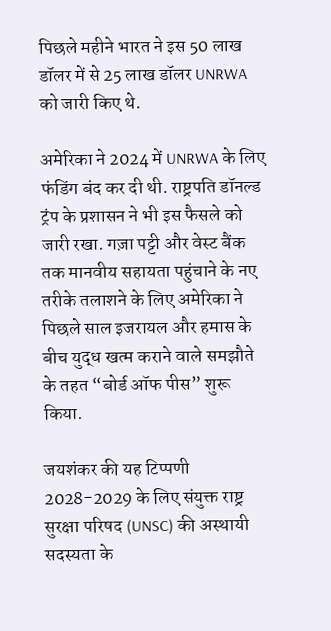पिछले महीने भारत ने इस 50 लाख डॉलर में से 25 लाख डॉलर UNRWA को जारी किए थे.

अमेरिका ने 2024 में UNRWA के लिए फंडिंग बंद कर दी थी. राष्ट्रपति डॉनल्ड ट्रंप के प्रशासन ने भी इस फैसले को जारी रखा. गज़ा पट्टी और वेस्ट बैंक तक मानवीय सहायता पहुंचाने के नए तरीके तलाशने के लिए अमेरिका ने पिछले साल इजरायल और हमास के बीच युद्ध खत्म कराने वाले समझौते के तहत “बोर्ड ऑफ पीस” शुरू किया.

जयशंकर की यह टिप्पणी 2028-2029 के लिए संयुक्त राष्ट्र सुरक्षा परिषद (UNSC) की अस्थायी सदस्यता के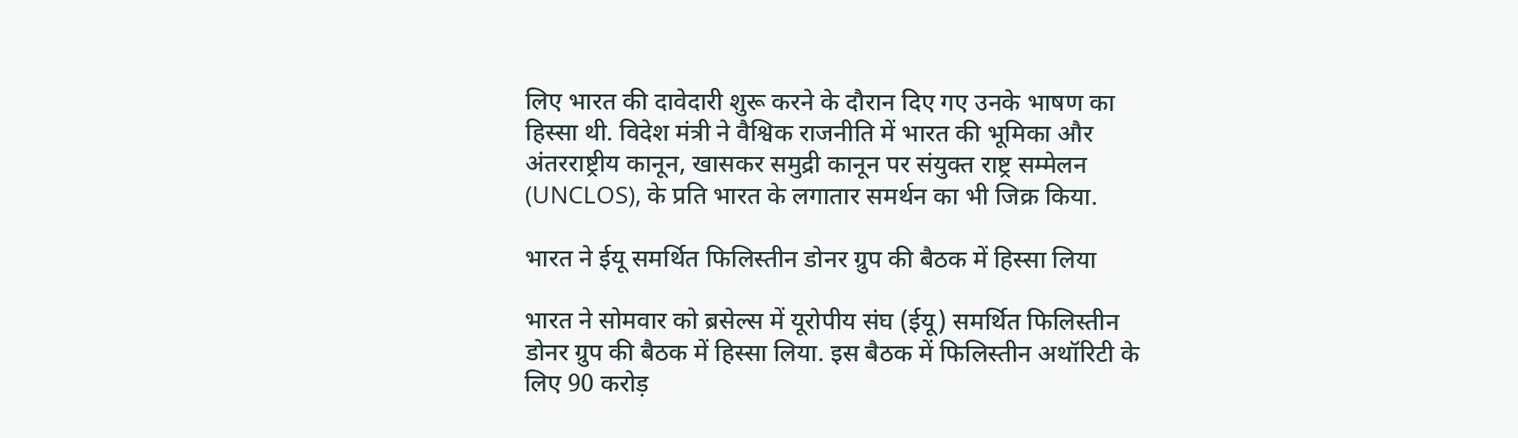लिए भारत की दावेदारी शुरू करने के दौरान दिए गए उनके भाषण का हिस्सा थी. विदेश मंत्री ने वैश्विक राजनीति में भारत की भूमिका और अंतरराष्ट्रीय कानून, खासकर समुद्री कानून पर संयुक्त राष्ट्र सम्मेलन (UNCLOS), के प्रति भारत के लगातार समर्थन का भी जिक्र किया.

भारत ने ईयू समर्थित फिलिस्तीन डोनर ग्रुप की बैठक में हिस्सा लिया

भारत ने सोमवार को ब्रसेल्स में यूरोपीय संघ (ईयू) समर्थित फिलिस्तीन डोनर ग्रुप की बैठक में हिस्सा लिया. इस बैठक में फिलिस्तीन अथॉरिटी के लिए 90 करोड़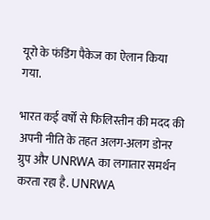यूरो के फंडिंग पैकेज का ऐलान किया गया.

भारत कई वर्षों से फिलिस्तीन की मदद की अपनी नीति के तहत अलग-अलग डोनर ग्रुप और UNRWA का लगातार समर्थन करता रहा है. UNRWA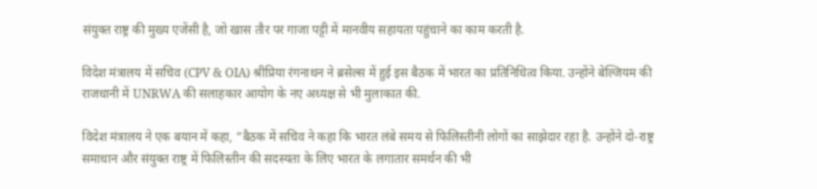संयुक्त राष्ट्र की मुख्य एजेंसी है, जो खास तौर पर गाजा पट्टी में मानवीय सहायता पहुंचाने का काम करती है.

विदेश मंत्रालय में सचिव (CPV & OIA) श्रीप्रिया रंगनाथन ने ब्रसेल्स में हुई इस बैठक में भारत का प्रतिनिधित्व किया. उन्होंने बेल्जियम की राजधानी में UNRWA की सलाहकार आयोग के नए अध्यक्ष से भी मुलाकात की.

विदेश मंत्रालय ने एक बयान में कहा, “बैठक में सचिव ने कहा कि भारत लंबे समय से फिलिस्तीनी लोगों का साझेदार रहा है. उन्होंने दो-राष्ट्र समाधान और संयुक्त राष्ट्र में फिलिस्तीन की सदस्यता के लिए भारत के लगातार समर्थन की भी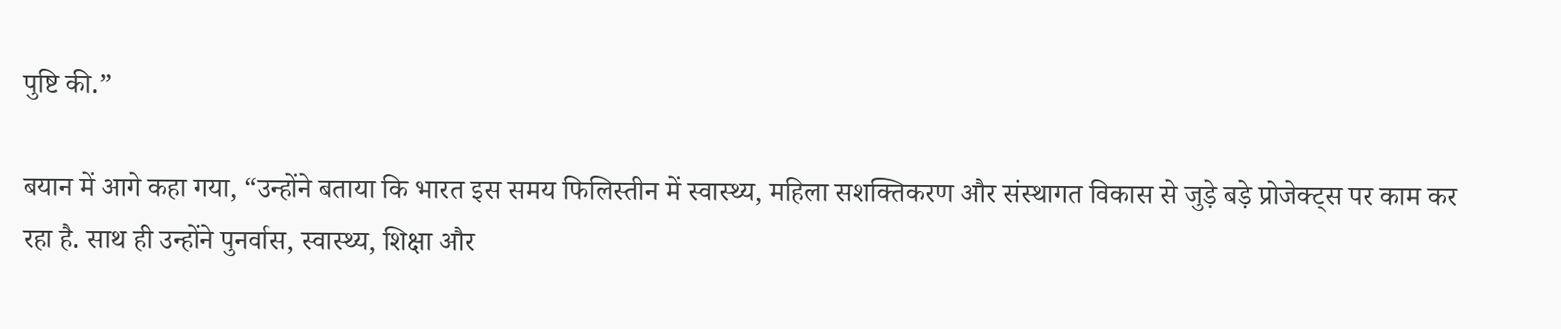पुष्टि की.”

बयान में आगे कहा गया, “उन्होंने बताया कि भारत इस समय फिलिस्तीन में स्वास्थ्य, महिला सशक्तिकरण और संस्थागत विकास से जुड़े बड़े प्रोजेक्ट्स पर काम कर रहा है. साथ ही उन्होंने पुनर्वास, स्वास्थ्य, शिक्षा और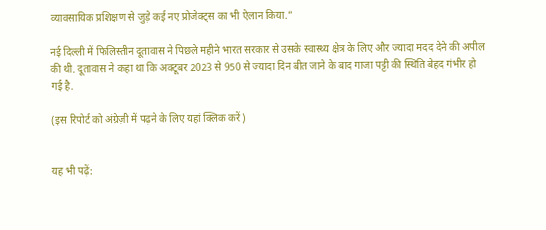व्यावसायिक प्रशिक्षण से जुड़े कई नए प्रोजेक्ट्स का भी ऐलान किया.”

नई दिल्ली में फिलिस्तीन दूतावास ने पिछले महीने भारत सरकार से उसके स्वास्थ्य क्षेत्र के लिए और ज्यादा मदद देने की अपील की थी. दूतावास ने कहा था कि अक्टूबर 2023 से 950 से ज्यादा दिन बीत जाने के बाद गाजा पट्टी की स्थिति बेहद गंभीर हो गई है.

(इस रिपोर्ट को अंग्रेज़ी में पढ़ने के लिए यहां क्लिक करें)


यह भी पढ़ें: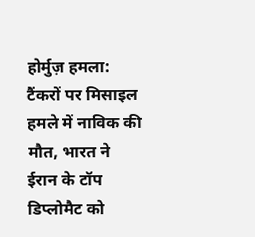होर्मुज़ हमला: टैंकरों पर मिसाइल हमले में नाविक की मौत, भारत ने ईरान के टॉप डिप्लोमैट को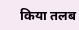किया तलब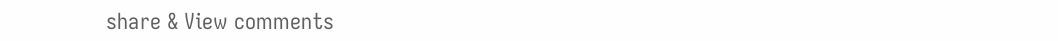share & View comments